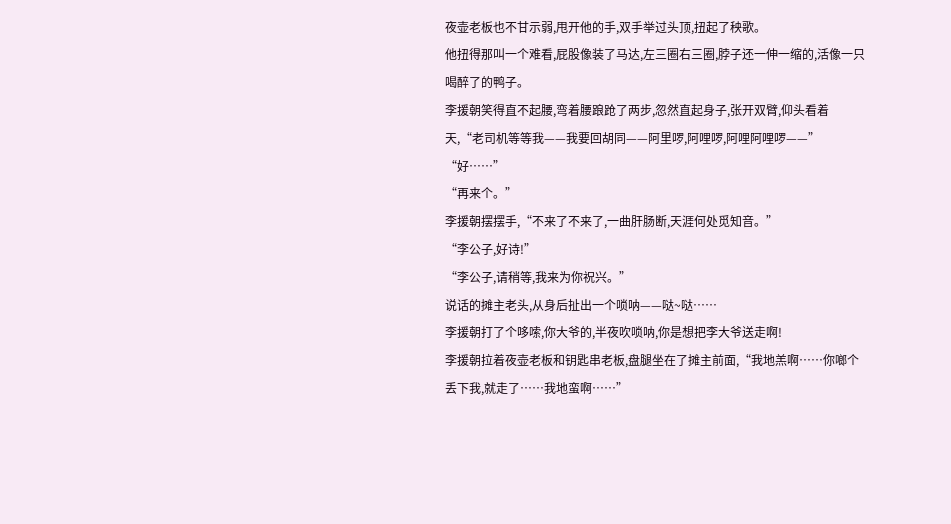夜壶老板也不甘示弱,甩开他的手,双手举过头顶,扭起了秧歌。
他扭得那叫一个难看,屁股像装了马达,左三圈右三圈,脖子还一伸一缩的,活像一只喝醉了的鸭子。
李援朝笑得直不起腰,弯着腰踉跄了两步,忽然直起身子,张开双臂,仰头看着天,“老司机等等我——我要回胡同——阿里啰,阿哩啰,阿哩阿哩啰——”
“好……”
“再来个。”
李援朝摆摆手,“不来了不来了,一曲肝肠断,天涯何处觅知音。”
“李公子,好诗!”
“李公子,请稍等,我来为你祝兴。”
说话的摊主老头,从身后扯出一个唢呐——哒~哒……
李援朝打了个哆嗦,你大爷的,半夜吹唢呐,你是想把李大爷送走啊!
李援朝拉着夜壶老板和钥匙串老板,盘腿坐在了摊主前面,“我地羔啊……你啷个丢下我,就走了……我地蛮啊……”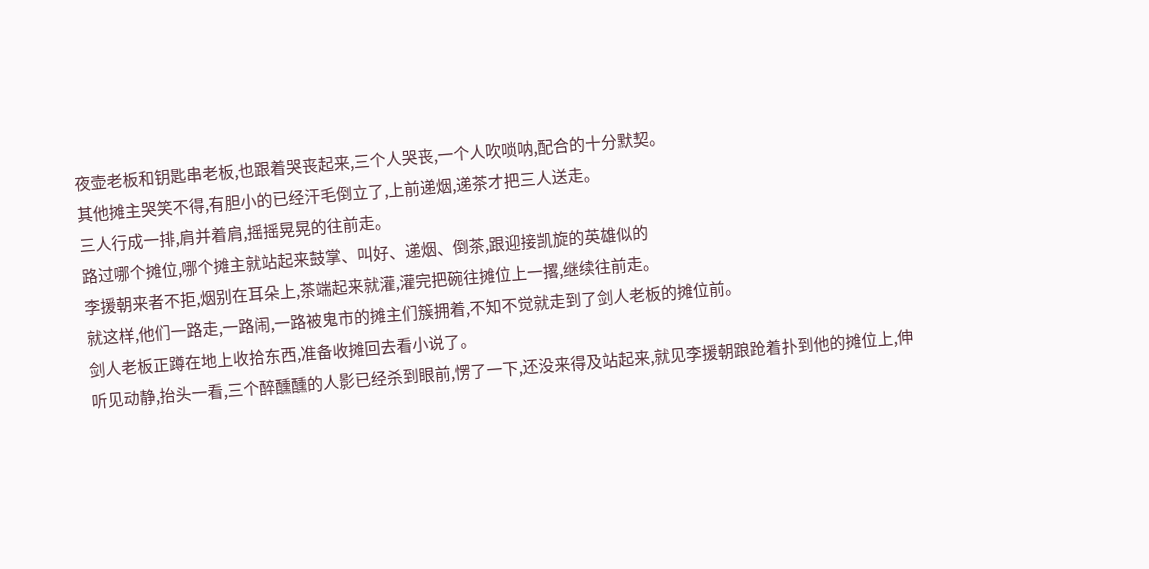夜壶老板和钥匙串老板,也跟着哭丧起来,三个人哭丧,一个人吹唢呐,配合的十分默契。
其他摊主哭笑不得,有胆小的已经汗毛倒立了,上前递烟,递茶才把三人送走。
三人行成一排,肩并着肩,摇摇晃晃的往前走。
路过哪个摊位,哪个摊主就站起来鼓掌、叫好、递烟、倒茶,跟迎接凯旋的英雄似的
李援朝来者不拒,烟别在耳朵上,茶端起来就灌,灌完把碗往摊位上一撂,继续往前走。
就这样,他们一路走,一路闹,一路被鬼市的摊主们簇拥着,不知不觉就走到了剑人老板的摊位前。
剑人老板正蹲在地上收拾东西,准备收摊回去看小说了。
听见动静,抬头一看,三个醉醺醺的人影已经杀到眼前,愣了一下,还没来得及站起来,就见李援朝踉跄着扑到他的摊位上,伸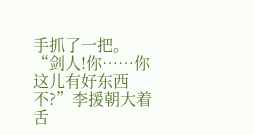手抓了一把。
“剑人!你……你这儿有好东西不?”李援朝大着舌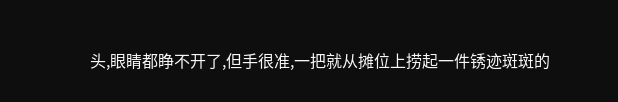头,眼睛都睁不开了,但手很准,一把就从摊位上捞起一件锈迹斑斑的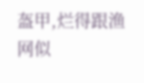盔甲,烂得跟渔网似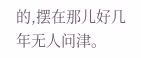的,摆在那儿好几年无人问津。